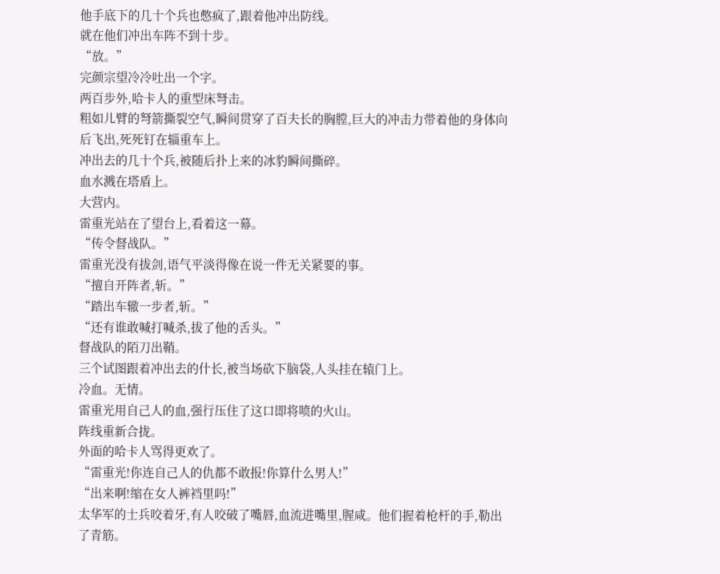他手底下的几十个兵也憋疯了,跟着他冲出防线。
就在他们冲出车阵不到十步。
“放。”
完颜宗望冷冷吐出一个字。
两百步外,哈卡人的重型床弩击。
粗如儿臂的弩箭撕裂空气,瞬间贯穿了百夫长的胸膛,巨大的冲击力带着他的身体向后飞出,死死钉在辎重车上。
冲出去的几十个兵,被随后扑上来的冰豹瞬间撕碎。
血水溅在塔盾上。
大营内。
雷重光站在了望台上,看着这一幕。
“传令督战队。”
雷重光没有拔剑,语气平淡得像在说一件无关紧要的事。
“擅自开阵者,斩。”
“踏出车辙一步者,斩。”
“还有谁敢喊打喊杀,拔了他的舌头。”
督战队的陌刀出鞘。
三个试图跟着冲出去的什长,被当场砍下脑袋,人头挂在辕门上。
冷血。无情。
雷重光用自己人的血,强行压住了这口即将喷的火山。
阵线重新合拢。
外面的哈卡人骂得更欢了。
“雷重光!你连自己人的仇都不敢报!你算什么男人!”
“出来啊!缩在女人裤裆里吗!”
太华军的士兵咬着牙,有人咬破了嘴唇,血流进嘴里,腥咸。他们握着枪杆的手,勒出了青筋。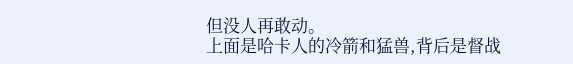但没人再敢动。
上面是哈卡人的冷箭和猛兽,背后是督战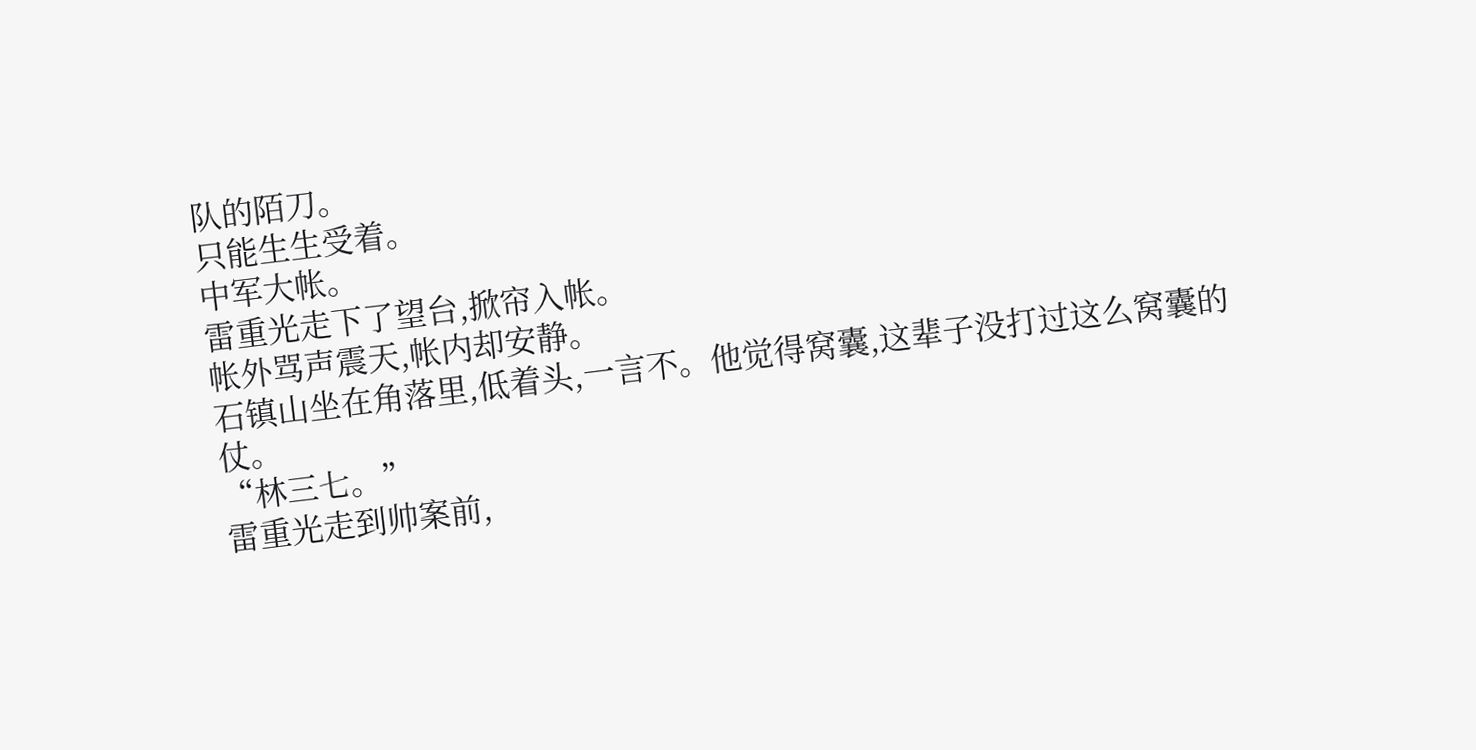队的陌刀。
只能生生受着。
中军大帐。
雷重光走下了望台,掀帘入帐。
帐外骂声震天,帐内却安静。
石镇山坐在角落里,低着头,一言不。他觉得窝囊,这辈子没打过这么窝囊的仗。
“林三七。”
雷重光走到帅案前,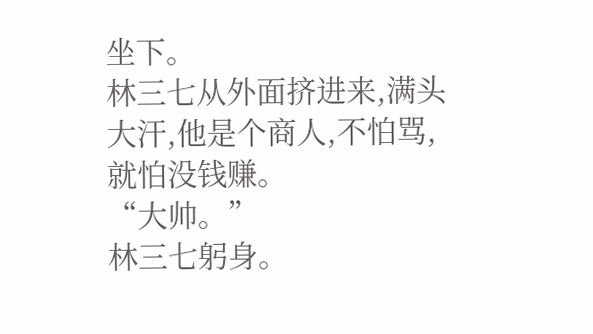坐下。
林三七从外面挤进来,满头大汗,他是个商人,不怕骂,就怕没钱赚。
“大帅。”
林三七躬身。